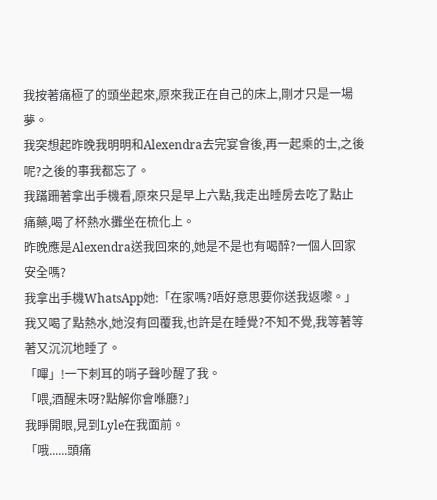我按著痛極了的頭坐起來,原來我正在自己的床上,剛才只是一場夢。
我突想起昨晚我明明和Alexendra去完宴會後,再一起乘的士,之後呢?之後的事我都忘了。
我蹣跚著拿出手機看,原來只是早上六點,我走出睡房去吃了點止痛藥,喝了杯熱水攤坐在梳化上。
昨晚應是Alexendra送我回來的,她是不是也有喝醉?一個人回家安全嗎?
我拿出手機WhatsApp她:「在家嗎?唔好意思要你送我返嚟。」
我又喝了點熱水,她沒有回覆我,也許是在睡覺?不知不覺,我等著等著又沉沉地睡了。
「嗶」!一下刺耳的哨子聲吵醒了我。
「喂,酒醒未呀?點解你會喺廳?」
我睜開眼,見到Lyle在我面前。
「哦......頭痛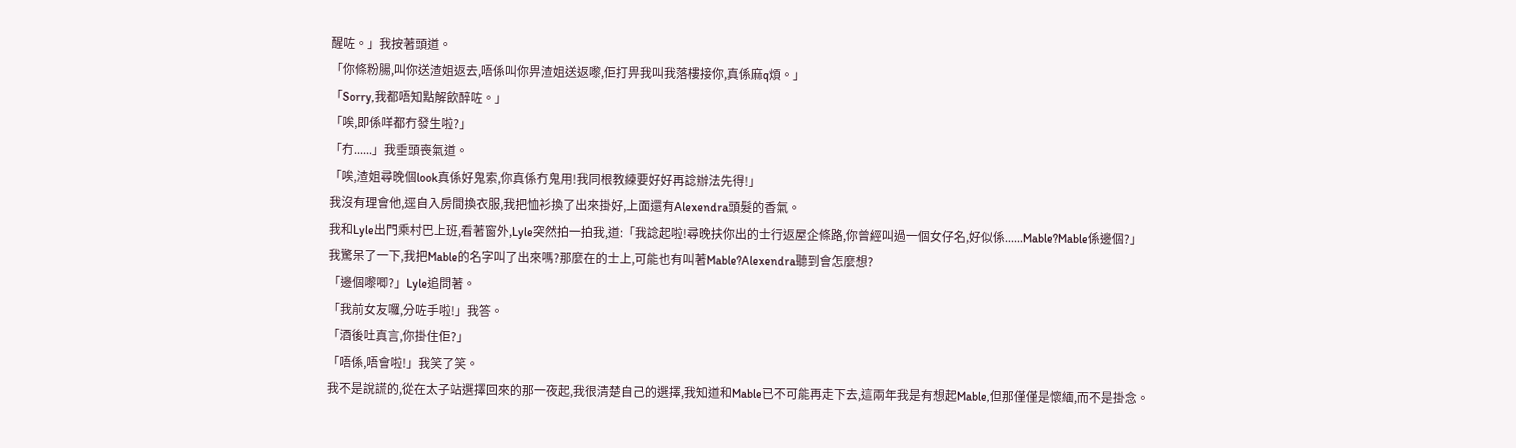醒咗。」我按著頭道。
「你條粉腸,叫你送渣姐返去,唔係叫你畀渣姐送返嚟,佢打畀我叫我落樓接你,真係麻q煩。」
「Sorry,我都唔知點解飲醉咗。」
「唉,即係咩都冇發生啦?」
「冇......」我垂頭喪氣道。
「唉,渣姐尋晚個look真係好鬼索,你真係冇鬼用!我同根教練要好好再諗辦法先得!」
我沒有理會他,逕自入房間換衣服,我把恤衫換了出來掛好,上面還有Alexendra頭髮的香氣。
我和Lyle出門乘村巴上班,看著窗外,Lyle突然拍一拍我,道:「我諗起啦!尋晚扶你出的士行返屋企條路,你曾經叫過一個女仔名,好似係......Mable?Mable係邊個?」
我驚呆了一下,我把Mable的名字叫了出來嗎?那麼在的士上,可能也有叫著Mable?Alexendra聽到會怎麼想?
「邊個嚟唧?」Lyle追問著。
「我前女友囉,分咗手啦!」我答。
「酒後吐真言,你掛住佢?」
「唔係,唔會啦!」我笑了笑。
我不是說謊的,從在太子站選擇回來的那一夜起,我很清楚自己的選擇,我知道和Mable已不可能再走下去,這兩年我是有想起Mable,但那僅僅是懷緬,而不是掛念。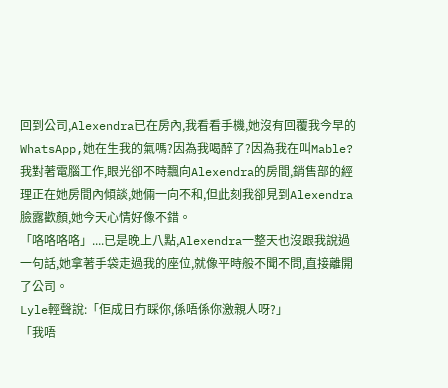回到公司,Alexendra已在房內,我看看手機,她沒有回覆我今早的WhatsApp,她在生我的氣嗎?因為我喝醉了?因為我在叫Mable?
我對著電腦工作,眼光卻不時飄向Alexendra的房間,銷售部的經理正在她房間內傾談,她倆一向不和,但此刻我卻見到Alexendra臉露歡顏,她今天心情好像不錯。
「咯咯咯咯」....已是晚上八點,Alexendra一整天也沒跟我說過一句話,她拿著手袋走過我的座位,就像平時般不聞不問,直接離開了公司。
Lyle輕聲說:「佢成日冇睬你,係唔係你激親人呀?」
「我唔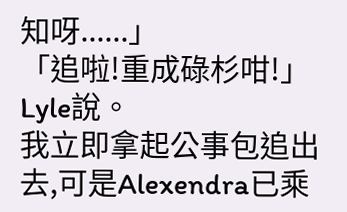知呀......」
「追啦!重成碌杉咁!」Lyle說。
我立即拿起公事包追出去,可是Alexendra已乘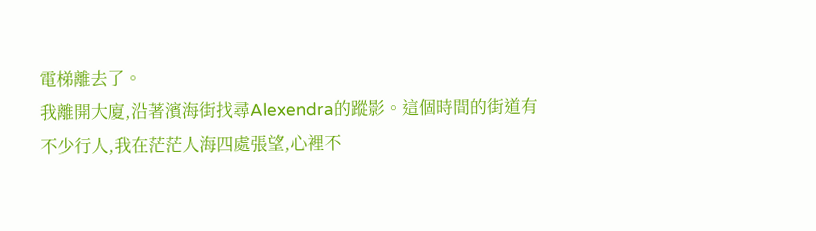電梯離去了。
我離開大廈,沿著濱海街找尋Alexendra的蹤影。這個時間的街道有不少行人,我在茫茫人海四處張望,心裡不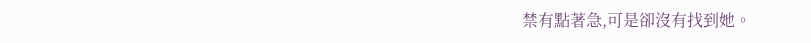禁有點著急,可是卻沒有找到她。